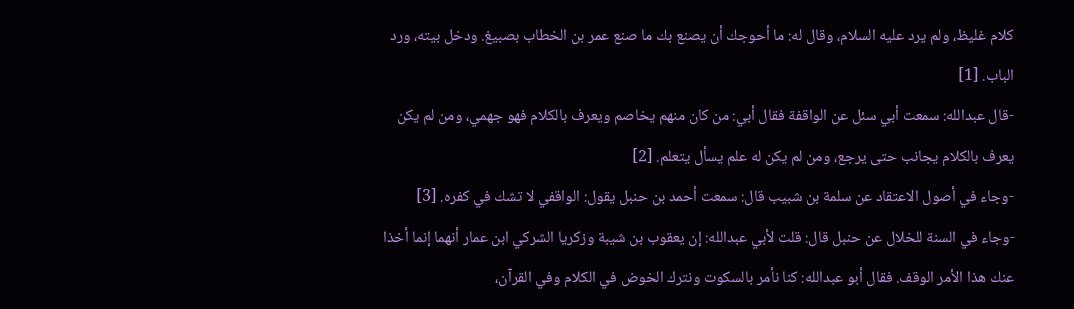كلام غليظ، ولم يرد عليه السلام، وقال له: ما أحوجك أن يصنع بك ما صنع عمر بن الخطاب بصبيغ. ودخل بيته، ورد الباب. [1]
-قال عبدالله: سمعت أبي سئل عن الواقفة فقال أبي: من كان منهم يخاصم ويعرف بالكلام فهو جهمي، ومن لم يكن يعرف بالكلام يجانب حتى يرجع، ومن لم يكن له علم يسأل يتعلم. [2]
-وجاء في أصول الاعتقاد عن سلمة بن شبيب قال: سمعت أحمد بن حنبل يقول: الواقفي لا تشك في كفره. [3]
-وجاء في السنة للخلال عن حنبل قال: قلت لأبي عبدالله: إن يعقوب بن شيبة وزكريا الشركي ابن عمار أنهما إنما أخذا عنك هذا الأمر الوقف. فقال أبو عبدالله: كنا نأمر بالسكوت ونترك الخوض في الكلام وفي القرآن،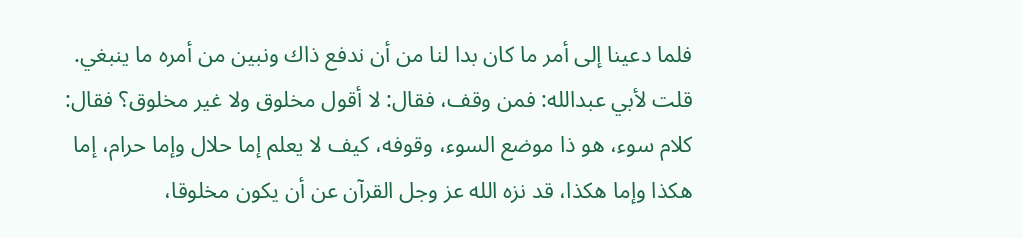فلما دعينا إلى أمر ما كان بدا لنا من أن ندفع ذاك ونبين من أمره ما ينبغي. قلت لأبي عبدالله: فمن وقف، فقال: لا أقول مخلوق ولا غير مخلوق؟ فقال: كلام سوء، هو ذا موضع السوء، وقوفه، كيف لا يعلم إما حلال وإما حرام، إما هكذا وإما هكذا، قد نزه الله عز وجل القرآن عن أن يكون مخلوقا،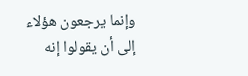وإنما يرجعون هؤلاء إلى أن يقولوا إنه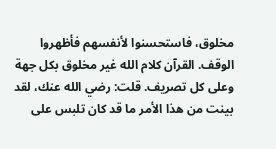مخلوق، فاستحسنوا لأنفسهم فأظهروا الوقف. القرآن كلام الله غير مخلوق بكل جهة وعلى كل تصريف. قلت: رضي الله عنك، لقد بينت من هذا الأمر ما قد كان تلبس على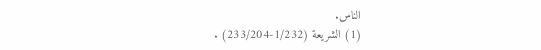الناس.
(1) الشريعة (1/232-233/204) .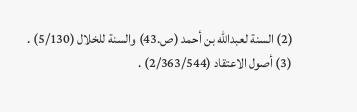(2) السنة لعبدالله بن أحمد (ص.43) والسنة للخلال (5/130) .
(3) أصول الاعتقاد (2/363/544) .